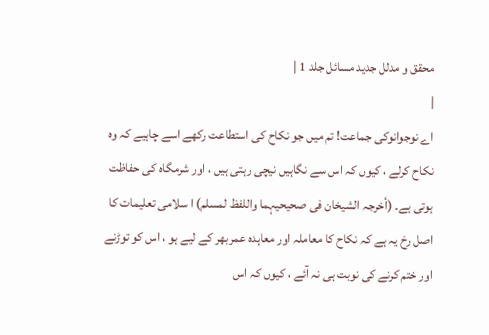محقق و مدلل جدید مسائل جلد 1 |
|
اے نوجوانوکی جماعت! تم میں جو نکاح کی استطاعت رکھے اسے چاہیے کہ وہ نکاح کرلے ، کیوں کہ اس سے نگاہیں نیچی رہتی ہیں ، اور شرمگاہ کی حفاظت ہوتی ہے۔ (أخرجہ الشیخان فی صحیحیہما واللفظ لمسلم) ا سلامی تعلیمات کا اصل رخ یہ ہے کہ نکاح کا معاملہ اور معاہدہ عمربھر کے لیے ہو ، اس کو توڑنے اور ختم کرنے کی نوبت ہی نہ آئے ، کیوں کہ اس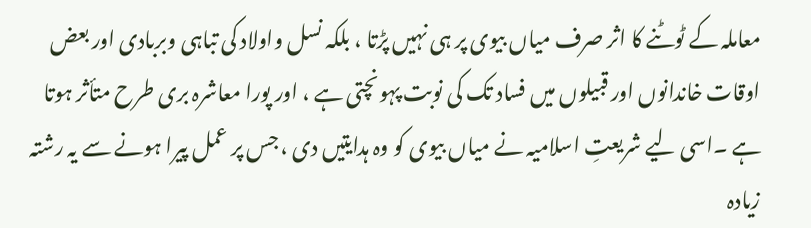معاملہ کے ٹوٹنے کا اثر صرف میاں بیوی پر ہی نہیں پڑتا ، بلکہ نسل واولاد کی تباہی وبربادی اور بعض اوقات خاندانوں اور قبیلوں میں فساد تک کی نوبت پہونچتی ہے ، اور پورا معاشرہ بری طرح متأثر ہوتا ہے ۔اسی لیے شریعتِ اسلامیہ نے میاں بیوی کو وہ ہدایتیں دی ، جس پر عمل پیرا ہونے سے یہ رشتہ زیادہ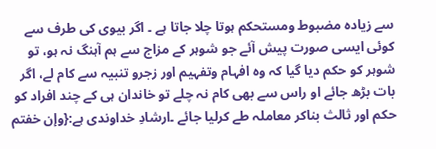سے زیادہ مضبوط ومستحکم ہوتا چلا جاتا ہے ۔ اگر بیوی کی طرف سے کوئی ایسی صورت پیش آئے جو شوہر کے مزاج سے ہم آہنگ نہ ہو، تو شوہر کو حکم دیا گیا کہ وہ افہام وتفہیم اور زجرو تنبیہ سے کام لے، اگر بات بڑھ جائے او راس سے بھی کام نہ چلے تو خاندان ہی کے چند افراد کو حکم اور ثالث بناکر معاملہ طے کرلیا جائے ۔ارشادِ خداوندی ہے:{وإن خفتم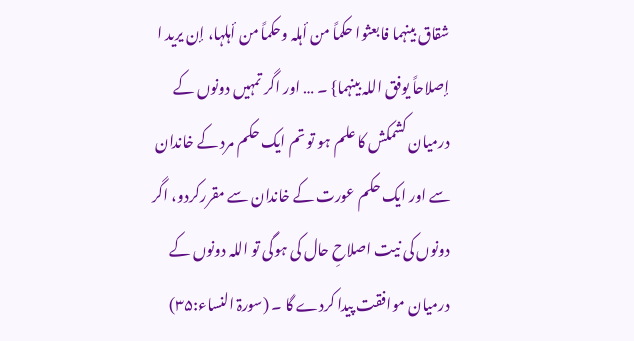شقاق بینہما فابعثوا حکماً من أہلہ وحکماً من أہلہا، إن یرید ا إصلاحاً یوفق اللہ بینہما} ۔ … اور اگر تمہیں دونوں کے درمیان کشمکش کا علم ہو تو تم ایک حکم مرد کے خاندان سے اور ایک حکم عورت کے خاندان سے مقررکردو، اگر دونوں کی نیت اصلاحِ حال کی ہوگی تو اللہ دونوں کے درمیان موافقت پیدا کردے گا ۔ (سورۃ النساء:۳۵)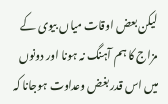لیکن بعض اوقات میاں بیوی کے مزاج کا ہم آہنگ نہ ہونا اور دونوں میں اس قدر بغض وعداوت ہوجانا کہ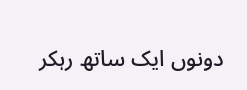دونوں ایک ساتھ رہکر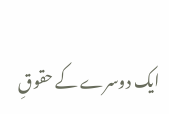ایک دوسرے کے حقوقِ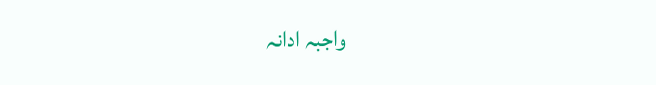واجبہ ادانہ